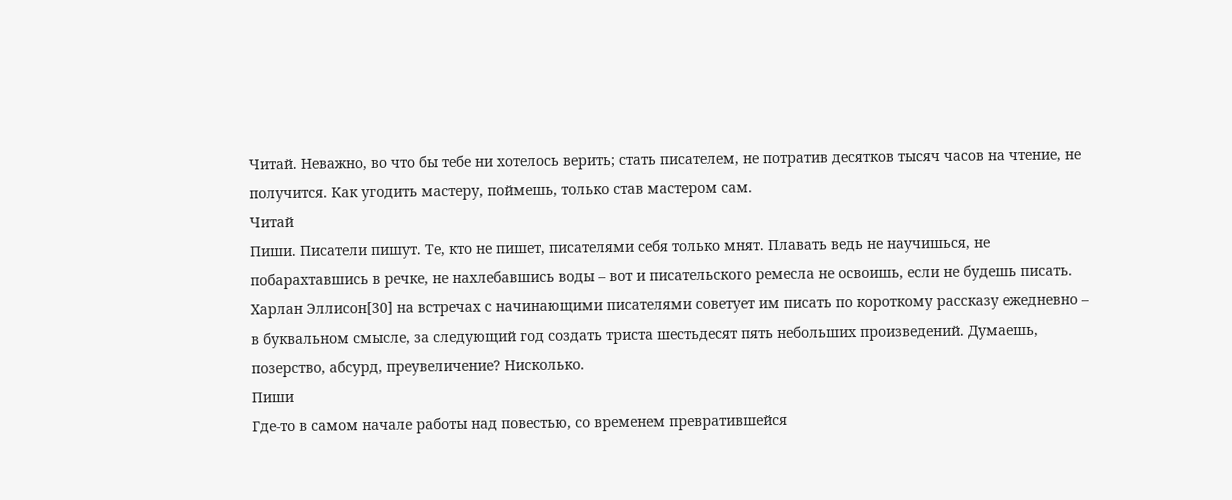Читай. Неважно, во что бы тебе ни хотелось верить; стать писателем, не потратив десятков тысяч часов на чтение, не получится. Как угодить мастеру, поймешь, только став мастером сам.
Читай
Пиши. Писатели пишут. Те, кто не пишет, писателями себя только мнят. Плавать ведь не научишься, не побарахтавшись в речке, не нахлебавшись воды – вот и писательского ремесла не освоишь, если не будешь писать. Харлан Эллисон[30] на встречах с начинающими писателями советует им писать по короткому рассказу ежедневно – в буквальном смысле, за следующий год создать триста шестьдесят пять небольших произведений. Думаешь, позерство, абсурд, преувеличение? Нисколько.
Пиши
Где-то в самом начале работы над повестью, со временем превратившейся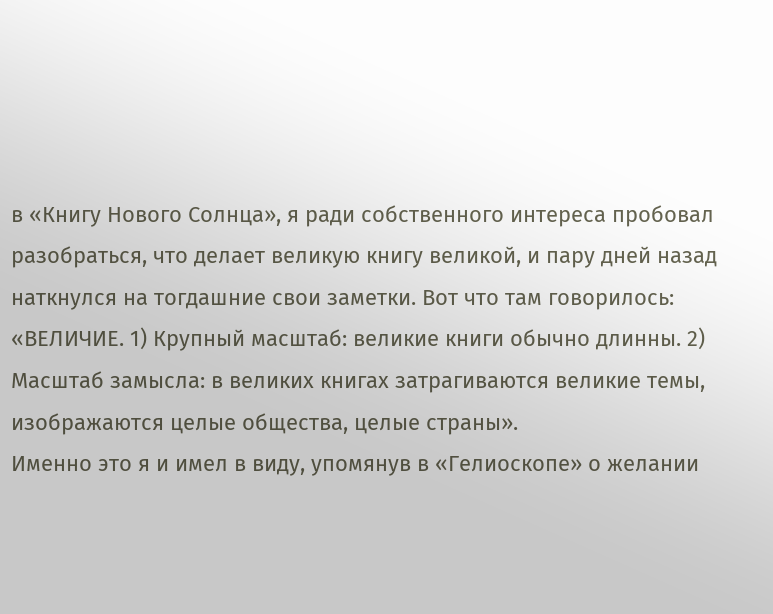в «Книгу Нового Солнца», я ради собственного интереса пробовал разобраться, что делает великую книгу великой, и пару дней назад наткнулся на тогдашние свои заметки. Вот что там говорилось:
«ВЕЛИЧИЕ. 1) Крупный масштаб: великие книги обычно длинны. 2) Масштаб замысла: в великих книгах затрагиваются великие темы, изображаются целые общества, целые страны».
Именно это я и имел в виду, упомянув в «Гелиоскопе» о желании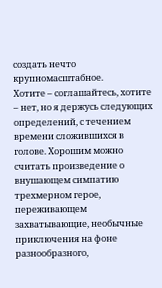создать нечто крупномасштабное.
Хотите – соглашайтесь, хотите – нет, но я держусь следующих определений, с течением времени сложившихся в голове. Хорошим можно считать произведение о внушающем симпатию трехмерном герое, переживающем захватывающие, необычные приключения на фоне разнообразного,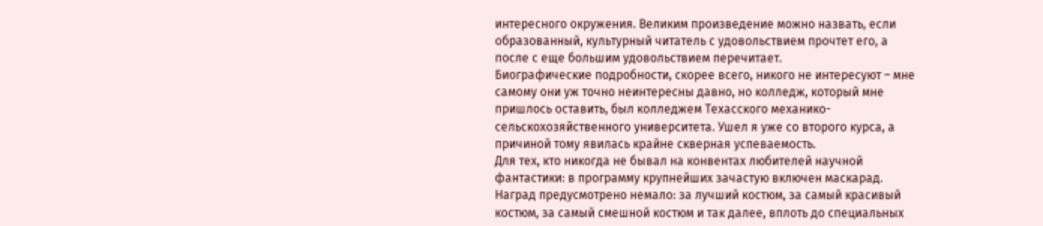интересного окружения. Великим произведение можно назвать, если образованный, культурный читатель с удовольствием прочтет его, а после с еще большим удовольствием перечитает.
Биографические подробности, скорее всего, никого не интересуют – мне самому они уж точно неинтересны давно, но колледж, который мне пришлось оставить, был колледжем Техасского механико-сельскохозяйственного университета. Ушел я уже со второго курса, а причиной тому явилась крайне скверная успеваемость.
Для тех, кто никогда не бывал на конвентах любителей научной фантастики: в программу крупнейших зачастую включен маскарад. Наград предусмотрено немало: за лучший костюм, за самый красивый костюм, за самый смешной костюм и так далее, вплоть до специальных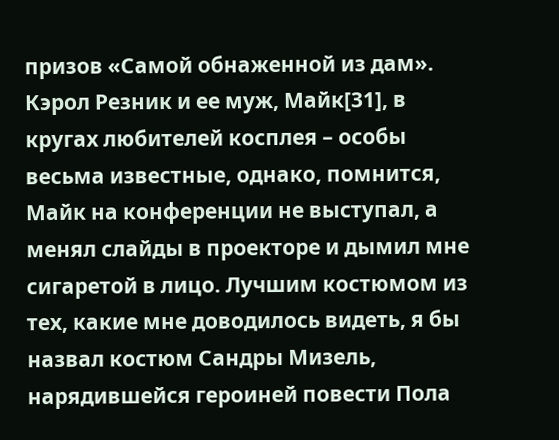призов «Самой обнаженной из дам». Кэрол Резник и ее муж, Майк[31], в кругах любителей косплея – особы весьма известные, однако, помнится, Майк на конференции не выступал, а менял слайды в проекторе и дымил мне сигаретой в лицо. Лучшим костюмом из тех, какие мне доводилось видеть, я бы назвал костюм Сандры Мизель, нарядившейся героиней повести Пола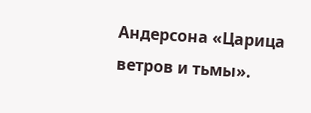Андерсона «Царица ветров и тьмы».